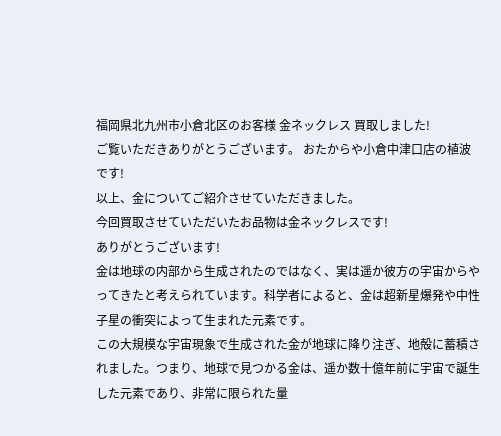福岡県北九州市小倉北区のお客様 金ネックレス 買取しました!
ご覧いただきありがとうございます。 おたからや小倉中津口店の植波です!
以上、金についてご紹介させていただきました。
今回買取させていただいたお品物は金ネックレスです!
ありがとうございます!
金は地球の内部から生成されたのではなく、実は遥か彼方の宇宙からやってきたと考えられています。科学者によると、金は超新星爆発や中性子星の衝突によって生まれた元素です。
この大規模な宇宙現象で生成された金が地球に降り注ぎ、地殻に蓄積されました。つまり、地球で見つかる金は、遥か数十億年前に宇宙で誕生した元素であり、非常に限られた量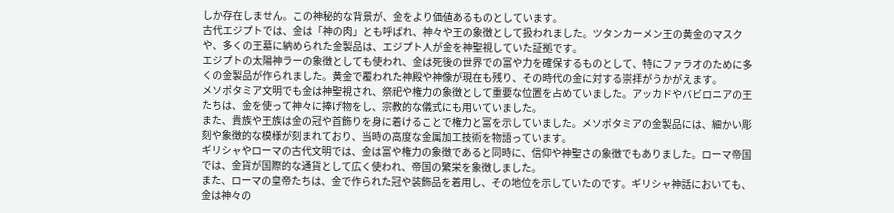しか存在しません。この神秘的な背景が、金をより価値あるものとしています。
古代エジプトでは、金は「神の肉」とも呼ばれ、神々や王の象徴として扱われました。ツタンカーメン王の黄金のマスクや、多くの王墓に納められた金製品は、エジプト人が金を神聖視していた証拠です。
エジプトの太陽神ラーの象徴としても使われ、金は死後の世界での富や力を確保するものとして、特にファラオのために多くの金製品が作られました。黄金で覆われた神殿や神像が現在も残り、その時代の金に対する崇拝がうかがえます。
メソポタミア文明でも金は神聖視され、祭祀や権力の象徴として重要な位置を占めていました。アッカドやバビロニアの王たちは、金を使って神々に捧げ物をし、宗教的な儀式にも用いていました。
また、貴族や王族は金の冠や首飾りを身に着けることで権力と富を示していました。メソポタミアの金製品には、細かい彫刻や象徴的な模様が刻まれており、当時の高度な金属加工技術を物語っています。
ギリシャやローマの古代文明では、金は富や権力の象徴であると同時に、信仰や神聖さの象徴でもありました。ローマ帝国では、金貨が国際的な通貨として広く使われ、帝国の繁栄を象徴しました。
また、ローマの皇帝たちは、金で作られた冠や装飾品を着用し、その地位を示していたのです。ギリシャ神話においても、金は神々の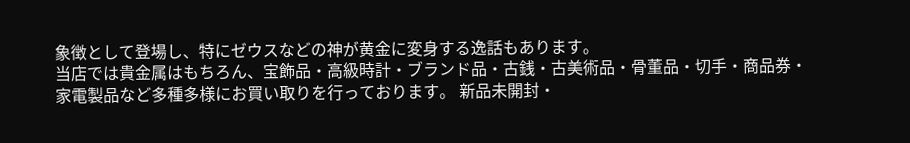象徴として登場し、特にゼウスなどの神が黄金に変身する逸話もあります。
当店では貴金属はもちろん、宝飾品・高級時計・ブランド品・古銭・古美術品・骨董品・切手・商品券・家電製品など多種多様にお買い取りを行っております。 新品未開封・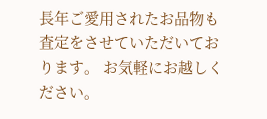長年ご愛用されたお品物も査定をさせていただいております。 お気軽にお越しください。